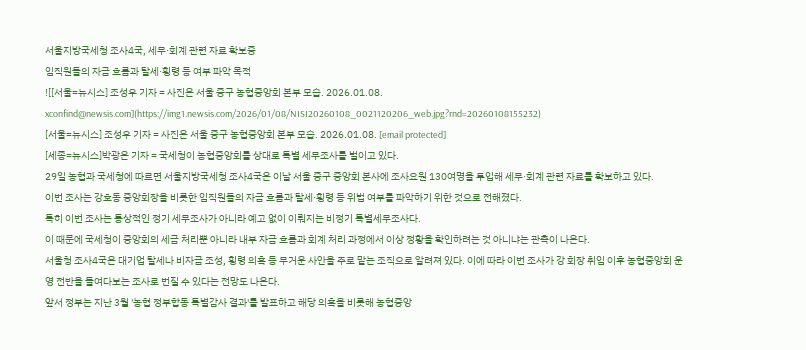서울지방국세청 조사4국, 세무·회계 관련 자료 확보중
임직원들의 자금 흐름과 탈세·횡령 등 여부 파악 목적
![[서울=뉴시스] 조성우 기자 = 사진은 서울 중구 농협중앙회 본부 모습. 2026.01.08. xconfind@newsis.com](https://img1.newsis.com/2026/01/08/NISI20260108_0021120206_web.jpg?rnd=20260108155232)
[서울=뉴시스] 조성우 기자 = 사진은 서울 중구 농협중앙회 본부 모습. 2026.01.08. [email protected]
[세종=뉴시스]박광온 기자 = 국세청이 농협중앙회를 상대로 특별 세무조사를 벌이고 있다.
29일 농협과 국세청에 따르면 서울지방국세청 조사4국은 이날 서울 중구 중앙회 본사에 조사요원 130여명을 투입해 세무·회계 관련 자료를 확보하고 있다.
이번 조사는 강호동 중앙회장을 비롯한 임직원들의 자금 흐름과 탈세·횡령 등 위법 여부를 파악하기 위한 것으로 전해졌다.
특히 이번 조사는 통상적인 정기 세무조사가 아니라 예고 없이 이뤄지는 비정기 특별세무조사다.
이 때문에 국세청이 중앙회의 세금 처리뿐 아니라 내부 자금 흐름과 회계 처리 과정에서 이상 정황을 확인하려는 것 아니냐는 관측이 나온다.
서울청 조사4국은 대기업 탈세나 비자금 조성, 횡령 의혹 등 무거운 사안을 주로 맡는 조직으로 알려져 있다. 이에 따라 이번 조사가 강 회장 취임 이후 농협중앙회 운영 전반을 들여다보는 조사로 번질 수 있다는 전망도 나온다.
앞서 정부는 지난 3월 '농협 정부합동 특별감사 결과'를 발표하고 해당 의혹을 비롯해 농협중앙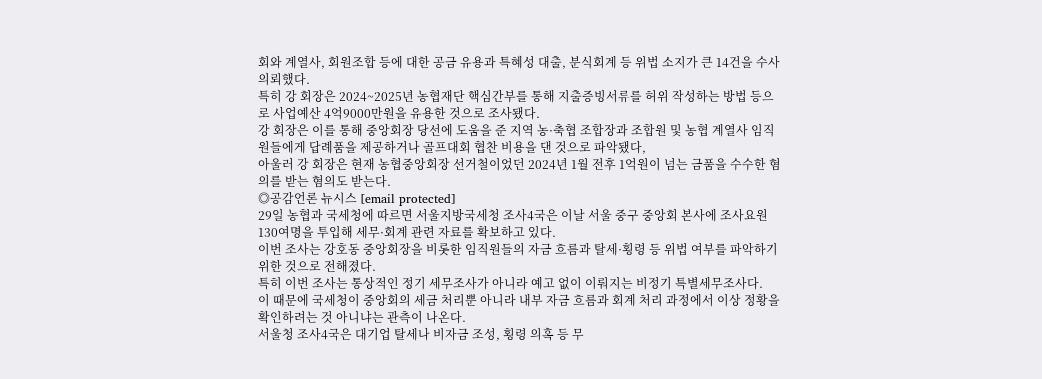회와 계열사, 회원조합 등에 대한 공금 유용과 특혜성 대출, 분식회계 등 위법 소지가 큰 14건을 수사 의뢰했다.
특히 강 회장은 2024~2025년 농협재단 핵심간부를 통해 지출증빙서류를 허위 작성하는 방법 등으로 사업예산 4억9000만원을 유용한 것으로 조사됐다.
강 회장은 이를 통해 중앙회장 당선에 도움을 준 지역 농·축협 조합장과 조합원 및 농협 계열사 임직원들에게 답례품을 제공하거나 골프대회 협찬 비용을 댄 것으로 파악됐다,
아울러 강 회장은 현재 농협중앙회장 선거철이었던 2024년 1월 전후 1억원이 넘는 금품을 수수한 혐의를 받는 혐의도 받는다.
◎공감언론 뉴시스 [email protected]
29일 농협과 국세청에 따르면 서울지방국세청 조사4국은 이날 서울 중구 중앙회 본사에 조사요원 130여명을 투입해 세무·회계 관련 자료를 확보하고 있다.
이번 조사는 강호동 중앙회장을 비롯한 임직원들의 자금 흐름과 탈세·횡령 등 위법 여부를 파악하기 위한 것으로 전해졌다.
특히 이번 조사는 통상적인 정기 세무조사가 아니라 예고 없이 이뤄지는 비정기 특별세무조사다.
이 때문에 국세청이 중앙회의 세금 처리뿐 아니라 내부 자금 흐름과 회계 처리 과정에서 이상 정황을 확인하려는 것 아니냐는 관측이 나온다.
서울청 조사4국은 대기업 탈세나 비자금 조성, 횡령 의혹 등 무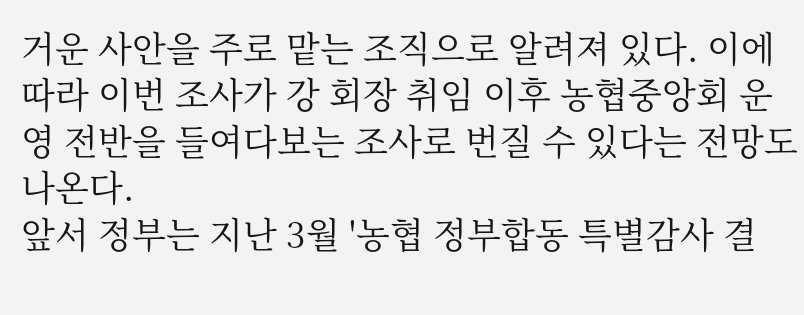거운 사안을 주로 맡는 조직으로 알려져 있다. 이에 따라 이번 조사가 강 회장 취임 이후 농협중앙회 운영 전반을 들여다보는 조사로 번질 수 있다는 전망도 나온다.
앞서 정부는 지난 3월 '농협 정부합동 특별감사 결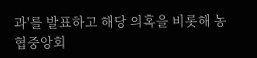과'를 발표하고 해당 의혹을 비롯해 농협중앙회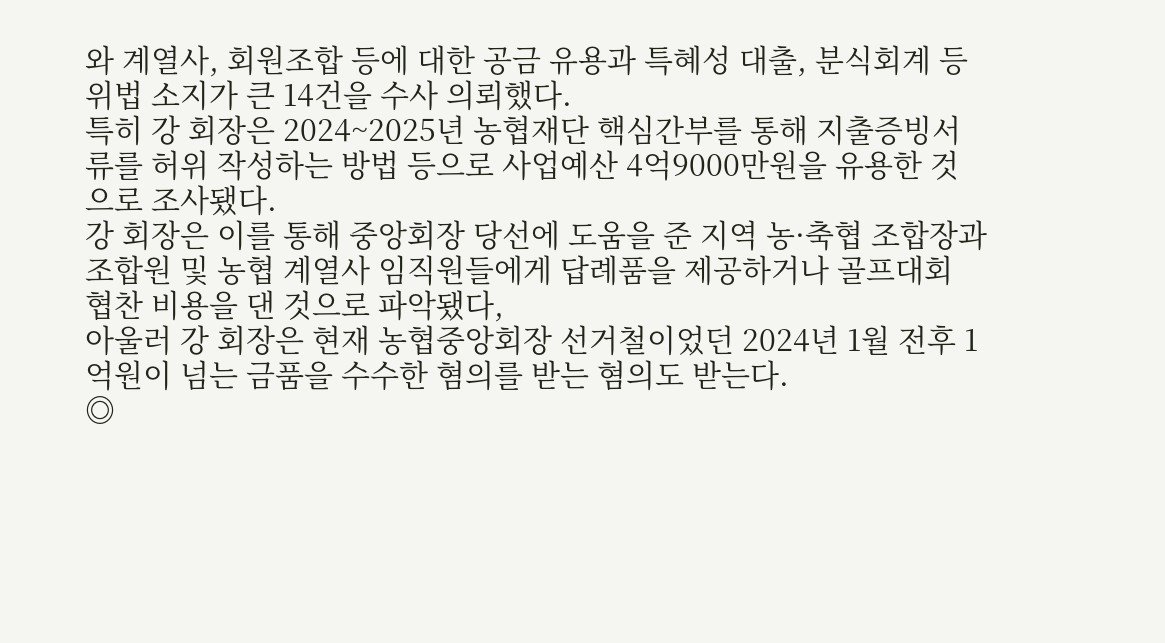와 계열사, 회원조합 등에 대한 공금 유용과 특혜성 대출, 분식회계 등 위법 소지가 큰 14건을 수사 의뢰했다.
특히 강 회장은 2024~2025년 농협재단 핵심간부를 통해 지출증빙서류를 허위 작성하는 방법 등으로 사업예산 4억9000만원을 유용한 것으로 조사됐다.
강 회장은 이를 통해 중앙회장 당선에 도움을 준 지역 농·축협 조합장과 조합원 및 농협 계열사 임직원들에게 답례품을 제공하거나 골프대회 협찬 비용을 댄 것으로 파악됐다,
아울러 강 회장은 현재 농협중앙회장 선거철이었던 2024년 1월 전후 1억원이 넘는 금품을 수수한 혐의를 받는 혐의도 받는다.
◎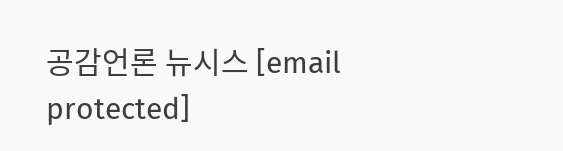공감언론 뉴시스 [email protected]